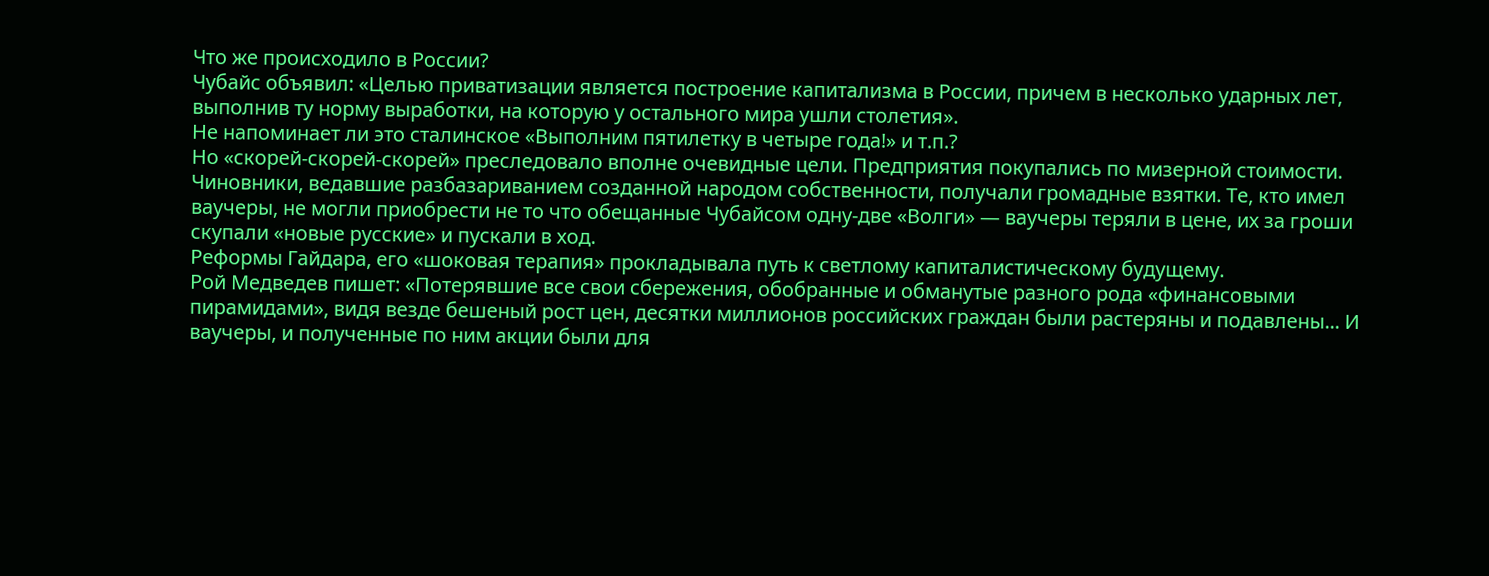Что же происходило в России?
Чубайс объявил: «Целью приватизации является построение капитализма в России, причем в несколько ударных лет, выполнив ту норму выработки, на которую у остального мира ушли столетия».
Не напоминает ли это сталинское «Выполним пятилетку в четыре года!» и т.п.?
Но «скорей-скорей-скорей» преследовало вполне очевидные цели. Предприятия покупались по мизерной стоимости. Чиновники, ведавшие разбазариванием созданной народом собственности, получали громадные взятки. Те, кто имел ваучеры, не могли приобрести не то что обещанные Чубайсом одну-две «Волги» — ваучеры теряли в цене, их за гроши скупали «новые русские» и пускали в ход.
Реформы Гайдара, его «шоковая терапия» прокладывала путь к светлому капиталистическому будущему.
Рой Медведев пишет: «Потерявшие все свои сбережения, обобранные и обманутые разного рода «финансовыми пирамидами», видя везде бешеный рост цен, десятки миллионов российских граждан были растеряны и подавлены... И ваучеры, и полученные по ним акции были для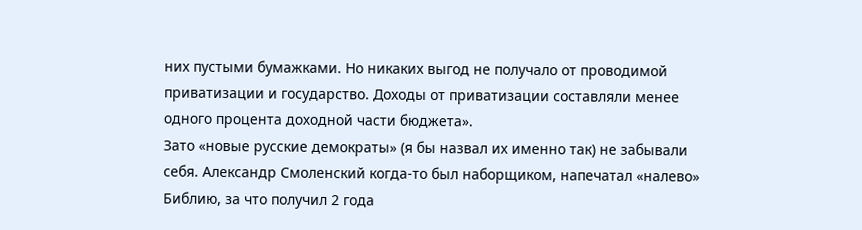них пустыми бумажками. Но никаких выгод не получало от проводимой приватизации и государство. Доходы от приватизации составляли менее одного процента доходной части бюджета».
Зато «новые русские демократы» (я бы назвал их именно так) не забывали себя. Александр Смоленский когда-то был наборщиком, напечатал «налево» Библию, за что получил 2 года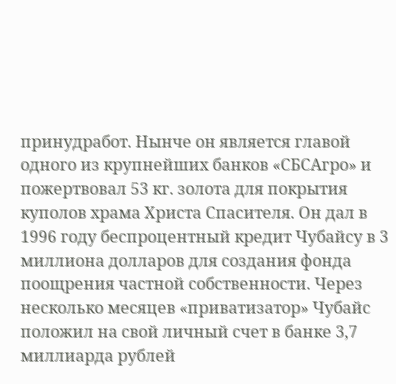принудработ. Нынче он является главой одного из крупнейших банков «СБСАгро» и пожертвовал 53 кг. золота для покрытия куполов храма Христа Спасителя. Он дал в 1996 году беспроцентный кредит Чубайсу в 3 миллиона долларов для создания фонда поощрения частной собственности. Через несколько месяцев «приватизатор» Чубайс положил на свой личный счет в банке 3,7 миллиарда рублей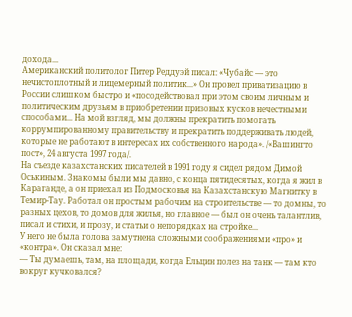дохода...
Американский политолог Питер Реддуэй писал: «Чубайс — это нечистоплотный и лицемерный политик...» Он провел приватизацию в России слишком быстро и «посодействовал при этом своим личным и политическим друзьям в приобретении призовых кусков нечестными способами... На мой взгляд, мы должны прекратить помогать коррумпированному правительству и прекратить поддерживать людей, которые не работают в интересах их собственного народа». /«Вашингто пост», 24 августа 1997 года/.
На съезде казахстанских писателей в 1991 году я сидел рядом Димой Оськиным. Знакомы были мы давно, с конца пятидесятых, когда я жил в Караганде, а он приехал из Подмосковья на Казахстанскую Магнитку в Темир-Тау. Работал он простым рабочим на строительстве — то домны, то разных цехов, то домов для жилья, но главное — был он очень талантлив, писал и стихи, и прозу, и статьи о непорядках на стройке...
У него не была голова замутнена сложными соображениями «про» и «контра». Он сказал мне:
— Ты думаешь, там, на площади, когда Ельцин полез на танк — там кто вокруг кучковался?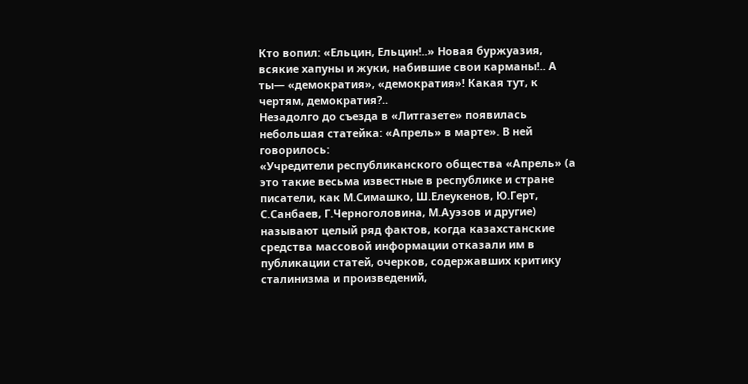Кто вопил: «Ельцин, Ельцин!..» Новая буржуазия, всякие хапуны и жуки, набившие свои карманы!.. А ты— «демократия», «демократия»! Какая тут, к чертям, демократия?..
Незадолго до съезда в «Литгазете» появилась небольшая статейка: «Апрель» в марте». В ней говорилось:
«Учредители республиканского общества «Апрель» (а это такие весьма известные в республике и стране писатели, как М.Симашко, Ш.Елеукенов, Ю.Герт, С.Санбаев, Г.Черноголовина, М.Ауэзов и другие) называют целый ряд фактов, когда казахстанские средства массовой информации отказали им в публикации статей, очерков, содержавших критику сталинизма и произведений,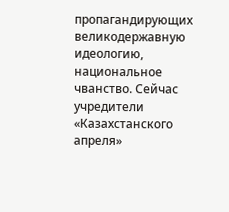пропагандирующих великодержавную идеологию, национальное чванство. Сейчас учредители «Казахстанского апреля»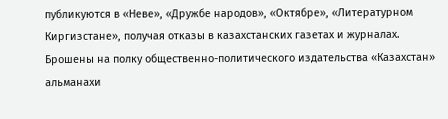публикуются в «Неве», «Дружбе народов», «Октябре», «Литературном Киргизстане», получая отказы в казахстанских газетах и журналах. Брошены на полку общественно-политического издательства «Казахстан» альманахи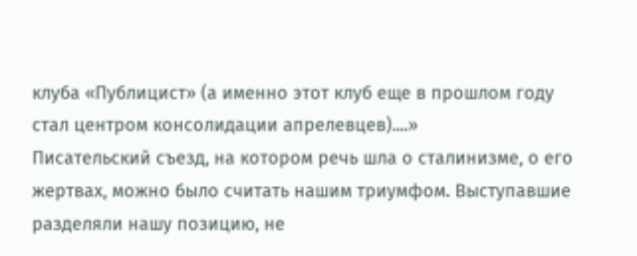клуба «Публицист» (а именно этот клуб еще в прошлом году стал центром консолидации апрелевцев)....»
Писательский съезд, на котором речь шла о сталинизме, о его жертвах, можно было считать нашим триумфом. Выступавшие разделяли нашу позицию, не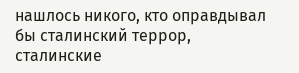нашлось никого, кто оправдывал бы сталинский террор, сталинские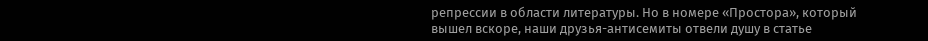репрессии в области литературы. Но в номере «Простора», который вышел вскоре, наши друзья-антисемиты отвели душу в статье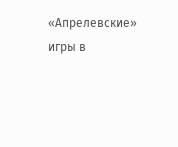«Апрелевские» игры в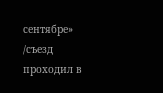сентябре» /съезд проходил в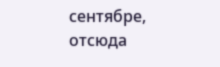сентябре, отсюда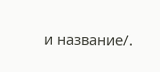и название/.